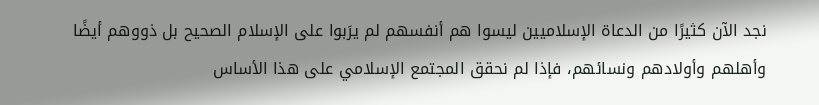نجد الآن كثيرًا من الدعاة الإسلاميين ليسوا هم أنفسهم لم يرَبوا على الإسلام الصحيح بل ذووهم أيضًا وأهلهم وأولادهم ونسائهم، فإذا لم نحقق المجتمع الإسلامي على هذا الأساس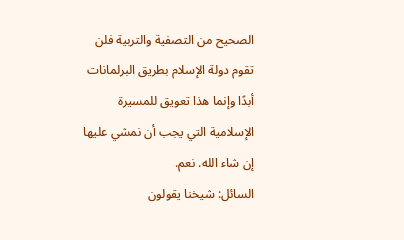الصحيح من التصفية والتربية فلن تقوم دولة الإسلام بطريق البرلمانات أبدًا وإنما هذا تعويق للمسيرة الإسلامية التي يجب أن نمشي عليها إن شاء الله. نعم.
السائل: شيخنا يقولون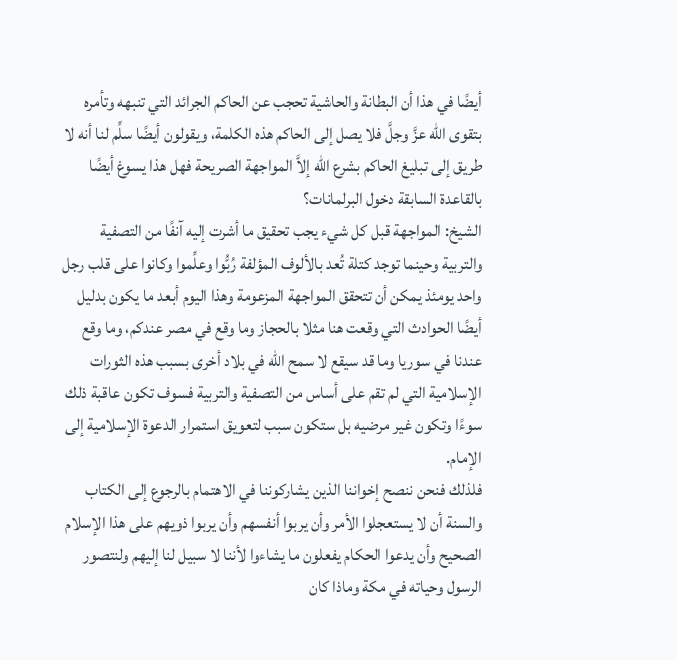أيضًا في هذا أن البطانة والحاشية تحجب عن الحاكم الجرائد التي تنبهه وتأمره بتقوى الله عزَّ وجلَّ فلا يصل إلى الحاكم هذه الكلمة، ويقولون أيضًا سلِّم لنا أنه لا طريق إلى تبليغ الحاكم بشرع الله إلاَّ المواجهة الصريحة فهل هذا يسوغ أيضًا بالقاعدة السابقة دخول البرلمانات؟
الشيخ: المواجهة قبل كل شيء يجب تحقيق ما أشرت إليه آنفًا من التصفية والتربية وحينما توجد كتلة تُعد بالألوف المؤلفة رُبُّوا وعلِّموا وكانوا على قلب رجل واحد يومئذ يمكن أن تتحقق المواجهة المزعومة وهذا اليوم أبعد ما يكون بدليل أيضًا الحوادث التي وقعت هنا مثلا بالحجاز وما وقع في مصر عندكم، وما وقع عندنا في سوريا وما قد سيقع لا سمح الله في بلاد أخرى بسبب هذه الثورات الإسلامية التي لم تقم على أساس من التصفية والتربية فسوف تكون عاقبة ذلك سوءًا وتكون غير مرضيه بل ستكون سبب لتعويق استمرار الدعوة الإسلامية إلى الإمام.
فلذلك فنحن ننصح إخواننا الذين يشاركوننا في الاهتمام بالرجوع إلى الكتاب والسنة أن لا يستعجلوا الأمر وأن يربوا أنفسهم وأن يربوا ذويهم على هذا الإسلام الصحيح وأن يدعوا الحكام يفعلون ما يشاءوا لأننا لا سبيل لنا إليهم ولنتصور الرسول وحياته في مكة وماذا كان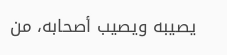يصيبه ويصيب أصحابه، من